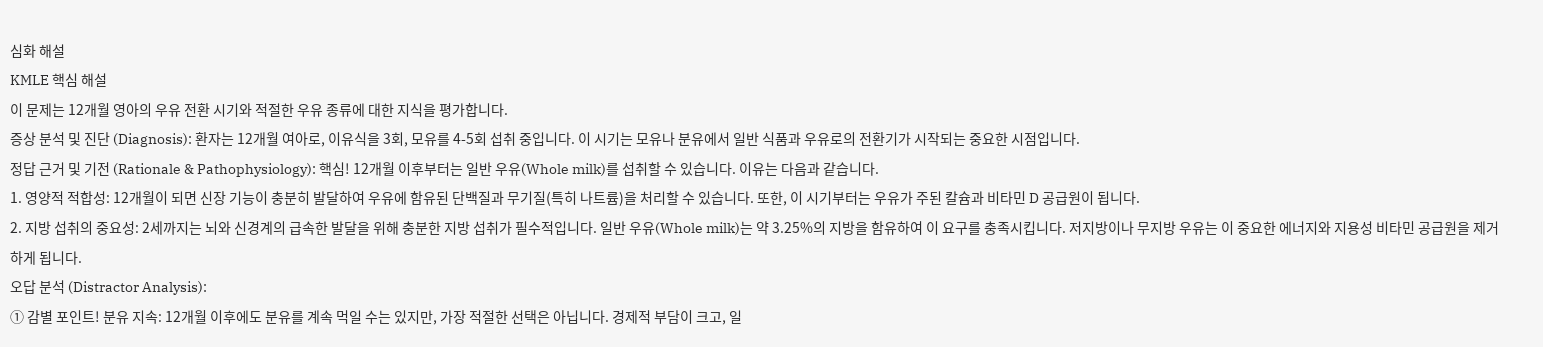심화 해설
KMLE 핵심 해설
이 문제는 12개월 영아의 우유 전환 시기와 적절한 우유 종류에 대한 지식을 평가합니다.
증상 분석 및 진단 (Diagnosis): 환자는 12개월 여아로, 이유식을 3회, 모유를 4-5회 섭취 중입니다. 이 시기는 모유나 분유에서 일반 식품과 우유로의 전환기가 시작되는 중요한 시점입니다.
정답 근거 및 기전 (Rationale & Pathophysiology): 핵심! 12개월 이후부터는 일반 우유(Whole milk)를 섭취할 수 있습니다. 이유는 다음과 같습니다.
1. 영양적 적합성: 12개월이 되면 신장 기능이 충분히 발달하여 우유에 함유된 단백질과 무기질(특히 나트륨)을 처리할 수 있습니다. 또한, 이 시기부터는 우유가 주된 칼슘과 비타민 D 공급원이 됩니다.
2. 지방 섭취의 중요성: 2세까지는 뇌와 신경계의 급속한 발달을 위해 충분한 지방 섭취가 필수적입니다. 일반 우유(Whole milk)는 약 3.25%의 지방을 함유하여 이 요구를 충족시킵니다. 저지방이나 무지방 우유는 이 중요한 에너지와 지용성 비타민 공급원을 제거하게 됩니다.
오답 분석 (Distractor Analysis):
① 감별 포인트! 분유 지속: 12개월 이후에도 분유를 계속 먹일 수는 있지만, 가장 적절한 선택은 아닙니다. 경제적 부담이 크고, 일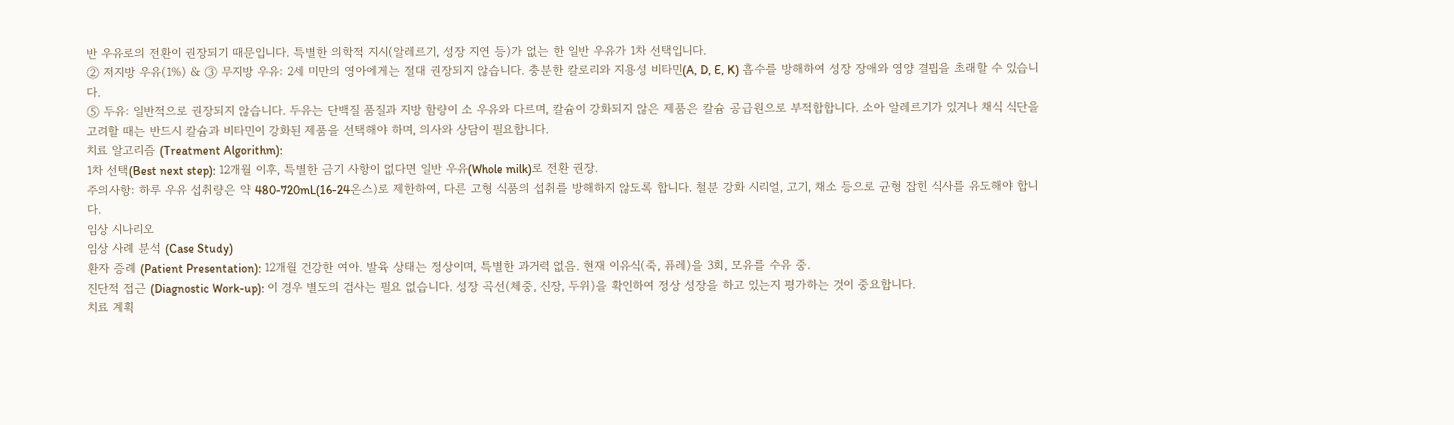반 우유로의 전환이 권장되기 때문입니다. 특별한 의학적 지시(알레르기, 성장 지연 등)가 없는 한 일반 우유가 1차 선택입니다.
② 저지방 우유(1%) & ③ 무지방 우유: 2세 미만의 영아에게는 절대 권장되지 않습니다. 충분한 칼로리와 지용성 비타민(A, D, E, K) 흡수를 방해하여 성장 장애와 영양 결핍을 초래할 수 있습니다.
⑤ 두유: 일반적으로 권장되지 않습니다. 두유는 단백질 품질과 지방 함량이 소 우유와 다르며, 칼슘이 강화되지 않은 제품은 칼슘 공급원으로 부적합합니다. 소아 알레르기가 있거나 채식 식단을 고려할 때는 반드시 칼슘과 비타민이 강화된 제품을 선택해야 하며, 의사와 상담이 필요합니다.
치료 알고리즘 (Treatment Algorithm):
1차 선택(Best next step): 12개월 이후, 특별한 금기 사항이 없다면 일반 우유(Whole milk)로 전환 권장.
주의사항: 하루 우유 섭취량은 약 480-720mL(16-24온스)로 제한하여, 다른 고형 식품의 섭취를 방해하지 않도록 합니다. 철분 강화 시리얼, 고기, 채소 등으로 균형 잡힌 식사를 유도해야 합니다.
임상 시나리오
임상 사례 분석 (Case Study)
환자 증례 (Patient Presentation): 12개월 건강한 여아. 발육 상태는 정상이며, 특별한 과거력 없음. 현재 이유식(죽, 퓨레)을 3회, 모유를 수유 중.
진단적 접근 (Diagnostic Work-up): 이 경우 별도의 검사는 필요 없습니다. 성장 곡선(체중, 신장, 두위)을 확인하여 정상 성장을 하고 있는지 평가하는 것이 중요합니다.
치료 계획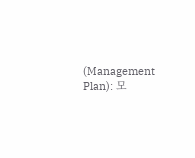(Management Plan): 모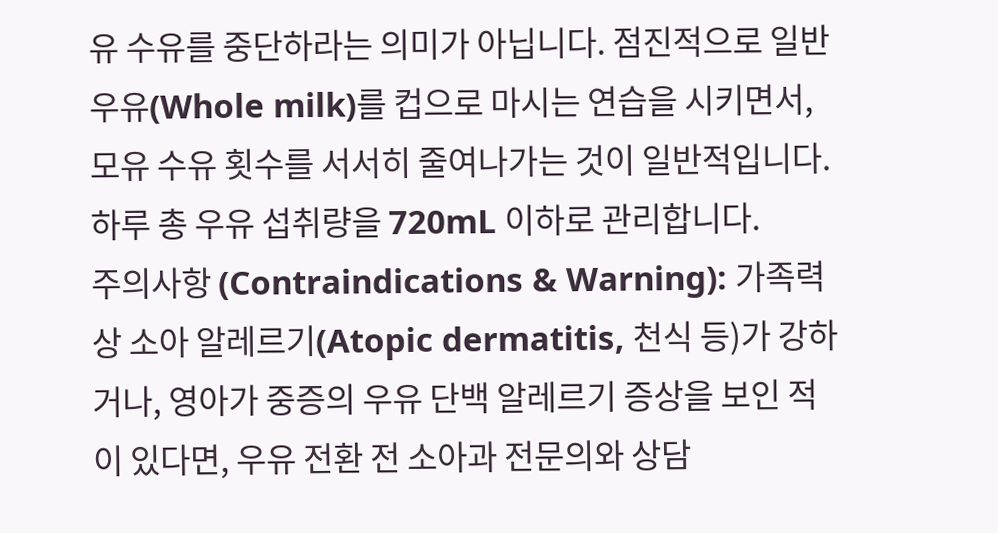유 수유를 중단하라는 의미가 아닙니다. 점진적으로 일반 우유(Whole milk)를 컵으로 마시는 연습을 시키면서, 모유 수유 횟수를 서서히 줄여나가는 것이 일반적입니다. 하루 총 우유 섭취량을 720mL 이하로 관리합니다.
주의사항 (Contraindications & Warning): 가족력상 소아 알레르기(Atopic dermatitis, 천식 등)가 강하거나, 영아가 중증의 우유 단백 알레르기 증상을 보인 적이 있다면, 우유 전환 전 소아과 전문의와 상담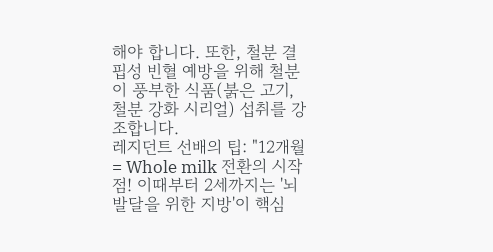해야 합니다. 또한, 철분 결핍성 빈혈 예방을 위해 철분이 풍부한 식품(붉은 고기, 철분 강화 시리얼) 섭취를 강조합니다.
레지던트 선배의 팁: "12개월 = Whole milk 전환의 시작점! 이때부터 2세까지는 '뇌 발달을 위한 지방'이 핵심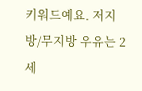키워드예요. 저지방/무지방 우유는 2세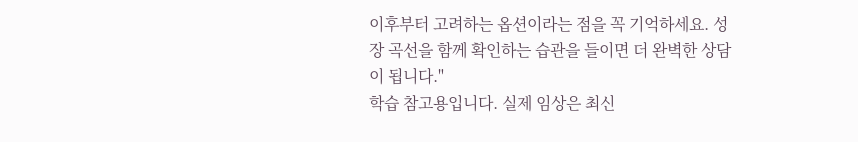이후부터 고려하는 옵션이라는 점을 꼭 기억하세요. 성장 곡선을 함께 확인하는 습관을 들이면 더 완벽한 상담이 됩니다."
학습 참고용입니다. 실제 임상은 최신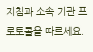지침과 소속 기관 프로토콜을 따르세요.